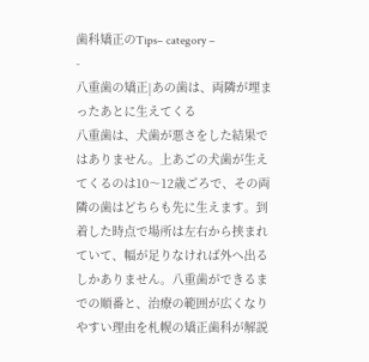歯科矯正のTips– category –
-
八重歯の矯正|あの歯は、両隣が埋まったあとに生えてくる
八重歯は、犬歯が悪さをした結果ではありません。上あごの犬歯が生えてくるのは10〜12歳ごろで、その両隣の歯はどちらも先に生えます。到着した時点で場所は左右から挟まれていて、幅が足りなければ外へ出るしかありません。八重歯ができるまでの順番と、治療の範囲が広くなりやすい理由を札幌の矯正歯科が解説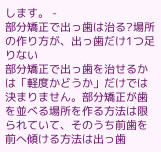します。 -
部分矯正で出っ歯は治る?場所の作り方が、出っ歯だけ1つ足りない
部分矯正で出っ歯を治せるかは「軽度かどうか」だけでは決まりません。部分矯正が歯を並べる場所を作る方法は限られていて、そのうち前歯を前へ傾ける方法は出っ歯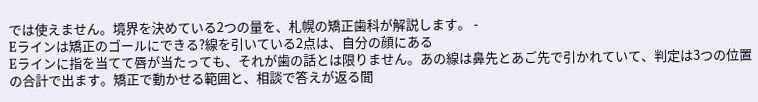では使えません。境界を決めている2つの量を、札幌の矯正歯科が解説します。 -
Eラインは矯正のゴールにできる?線を引いている2点は、自分の顔にある
Eラインに指を当てて唇が当たっても、それが歯の話とは限りません。あの線は鼻先とあご先で引かれていて、判定は3つの位置の合計で出ます。矯正で動かせる範囲と、相談で答えが返る聞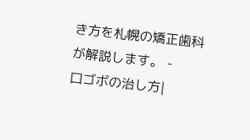き方を札幌の矯正歯科が解説します。 -
口ゴボの治し方|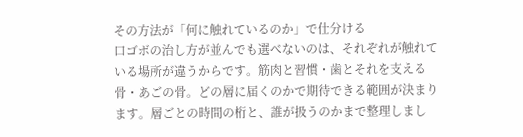その方法が「何に触れているのか」で仕分ける
口ゴボの治し方が並んでも選べないのは、それぞれが触れている場所が違うからです。筋肉と習慣・歯とそれを支える骨・あごの骨。どの層に届くのかで期待できる範囲が決まります。層ごとの時間の桁と、誰が扱うのかまで整理しまし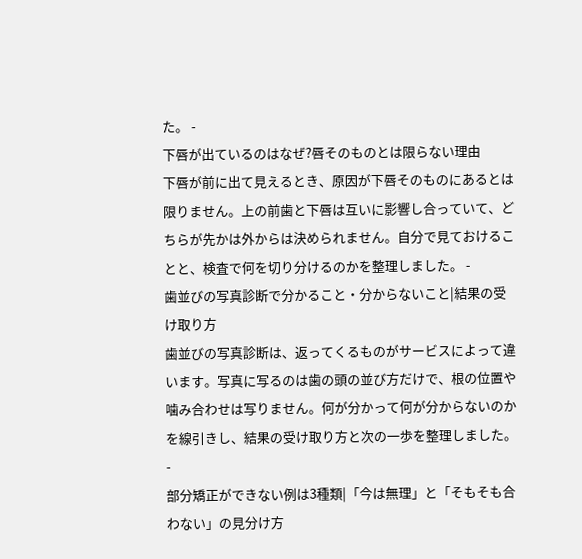た。 -
下唇が出ているのはなぜ?唇そのものとは限らない理由
下唇が前に出て見えるとき、原因が下唇そのものにあるとは限りません。上の前歯と下唇は互いに影響し合っていて、どちらが先かは外からは決められません。自分で見ておけることと、検査で何を切り分けるのかを整理しました。 -
歯並びの写真診断で分かること・分からないこと|結果の受け取り方
歯並びの写真診断は、返ってくるものがサービスによって違います。写真に写るのは歯の頭の並び方だけで、根の位置や噛み合わせは写りません。何が分かって何が分からないのかを線引きし、結果の受け取り方と次の一歩を整理しました。 -
部分矯正ができない例は3種類|「今は無理」と「そもそも合わない」の見分け方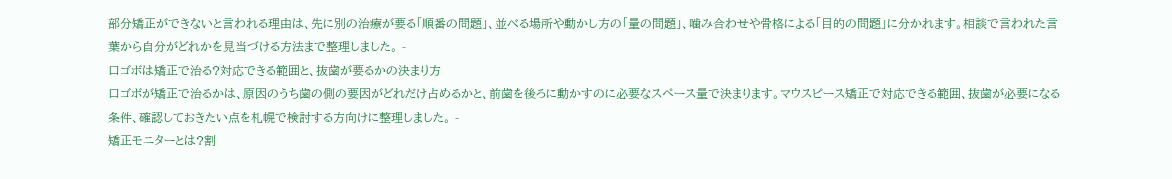部分矯正ができないと言われる理由は、先に別の治療が要る「順番の問題」、並べる場所や動かし方の「量の問題」、噛み合わせや骨格による「目的の問題」に分かれます。相談で言われた言葉から自分がどれかを見当づける方法まで整理しました。 -
口ゴボは矯正で治る?対応できる範囲と、抜歯が要るかの決まり方
口ゴボが矯正で治るかは、原因のうち歯の側の要因がどれだけ占めるかと、前歯を後ろに動かすのに必要なスペース量で決まります。マウスピース矯正で対応できる範囲、抜歯が必要になる条件、確認しておきたい点を札幌で検討する方向けに整理しました。 -
矯正モニターとは?割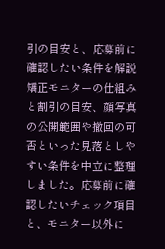引の目安と、応募前に確認したい条件を解説
矯正モニターの仕組みと割引の目安、顔写真の公開範囲や撤回の可否といった見落としやすい条件を中立に整理しました。応募前に確認したいチェック項目と、モニター以外に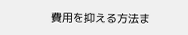費用を抑える方法ま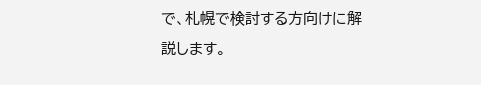で、札幌で検討する方向けに解説します。